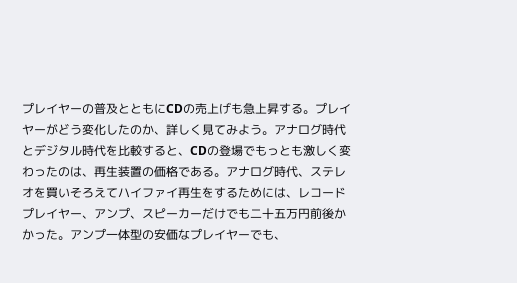プレイヤーの普及とともにCDの売上げも急上昇する。プレイヤーがどう変化したのか、詳しく見てみよう。アナログ時代とデジタル時代を比較すると、CDの登場でもっとも激しく変わったのは、再生装置の価格である。アナログ時代、ステレオを買いそろえてハイファイ再生をするためには、レコードプレイヤー、アンプ、スピーカーだけでも二十五万円前後かかった。アンプ一体型の安価なプレイヤーでも、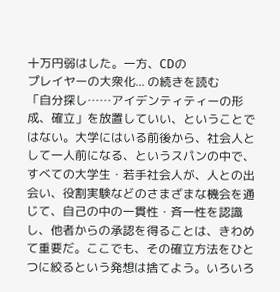十万円弱はした。一方、CDの
プレイヤーの大衆化... の続きを読む
「自分探し……アイデンティティーの形成、確立」を放置していい、ということではない。大学にはいる前後から、社会人として一人前になる、というスパンの中で、すべての大学生・若手社会人が、人との出会い、役割実験などのさまざまな機会を通じて、自己の中の一貫性・斉一性を認識し、他者からの承認を得ることは、きわめて重要だ。ここでも、その確立方法をひとつに絞るという発想は捨てよう。いろいろ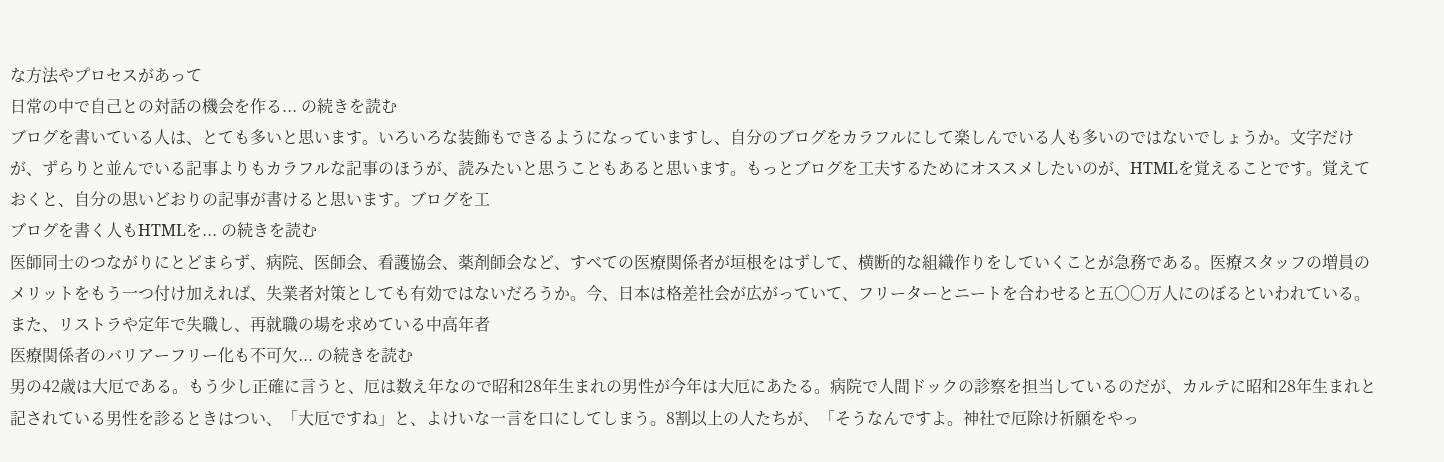な方法やプロセスがあって
日常の中で自己との対話の機会を作る... の続きを読む
ブログを書いている人は、とても多いと思います。いろいろな装飾もできるようになっていますし、自分のブログをカラフルにして楽しんでいる人も多いのではないでしょうか。文字だけが、ずらりと並んでいる記事よりもカラフルな記事のほうが、読みたいと思うこともあると思います。もっとブログを工夫するためにオススメしたいのが、HTMLを覚えることです。覚えておくと、自分の思いどおりの記事が書けると思います。ブログを工
ブログを書く人もHTMLを... の続きを読む
医師同士のつながりにとどまらず、病院、医師会、看護協会、薬剤師会など、すべての医療関係者が垣根をはずして、横断的な組織作りをしていくことが急務である。医療スタッフの増員のメリットをもう一つ付け加えれば、失業者対策としても有効ではないだろうか。今、日本は格差社会が広がっていて、フリーターとニートを合わせると五〇〇万人にのぼるといわれている。また、リストラや定年で失職し、再就職の場を求めている中高年者
医療関係者のバリアーフリー化も不可欠... の続きを読む
男の42歳は大厄である。もう少し正確に言うと、厄は数え年なので昭和28年生まれの男性が今年は大厄にあたる。病院で人間ドックの診察を担当しているのだが、カルテに昭和28年生まれと記されている男性を診るときはつい、「大厄ですね」と、よけいな一言を口にしてしまう。8割以上の人たちが、「そうなんですよ。神社で厄除け祈願をやっ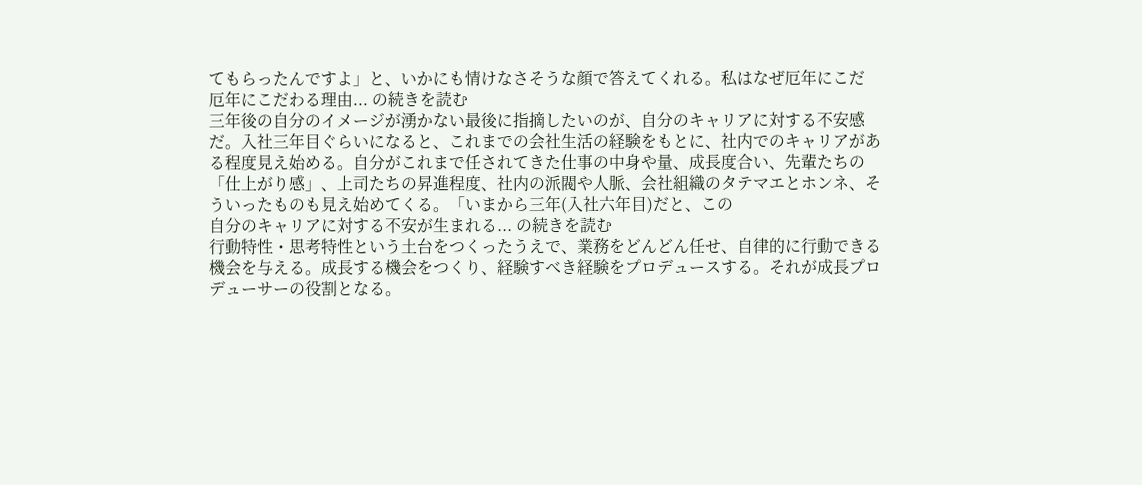てもらったんですよ」と、いかにも情けなさそうな顔で答えてくれる。私はなぜ厄年にこだ
厄年にこだわる理由... の続きを読む
三年後の自分のイメージが湧かない最後に指摘したいのが、自分のキャリアに対する不安感だ。入社三年目ぐらいになると、これまでの会社生活の経験をもとに、社内でのキャリアがある程度見え始める。自分がこれまで任されてきた仕事の中身や量、成長度合い、先輩たちの「仕上がり感」、上司たちの昇進程度、社内の派閥や人脈、会社組織のタテマエとホンネ、そういったものも見え始めてくる。「いまから三年(入社六年目)だと、この
自分のキャリアに対する不安が生まれる... の続きを読む
行動特性・思考特性という土台をつくったうえで、業務をどんどん任せ、自律的に行動できる機会を与える。成長する機会をつくり、経験すべき経験をプロデュースする。それが成長プロデューサーの役割となる。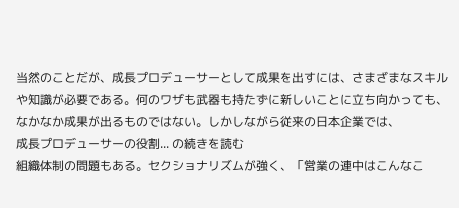当然のことだが、成長プロデューサーとして成果を出すには、さまざまなスキルや知識が必要である。何のワザも武器も持たずに新しいことに立ち向かっても、なかなか成果が出るものではない。しかしながら従来の日本企業では、
成長プロデューサーの役割... の続きを読む
組織体制の問題もある。セクショナリズムが強く、「営業の連中はこんなこ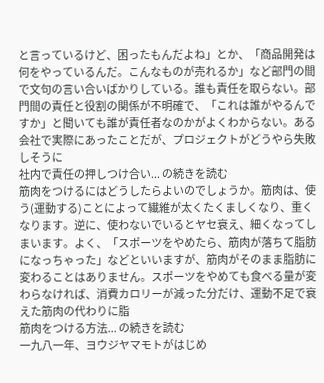と言っているけど、困ったもんだよね」とか、「商品開発は何をやっているんだ。こんなものが売れるか」など部門の間で文句の言い合いばかりしている。誰も責任を取らない。部門間の責任と役割の関係が不明確で、「これは誰がやるんですか」と聞いても誰が責任者なのかがよくわからない。ある会社で実際にあったことだが、プロジェクトがどうやら失敗しそうに
社内で責任の押しつけ合い... の続きを読む
筋肉をつけるにはどうしたらよいのでしょうか。筋肉は、使う(運動する)ことによって繊維が太くたくましくなり、重くなります。逆に、使わないでいるとヤセ衰え、細くなってしまいます。よく、「スポーツをやめたら、筋肉が落ちて脂肪になっちゃった」などといいますが、筋肉がそのまま脂肪に変わることはありません。スポーツをやめても食べる量が変わらなければ、消費カロリーが減った分だけ、運動不足で衰えた筋肉の代わりに脂
筋肉をつける方法... の続きを読む
一九八一年、ヨウジヤマモトがはじめ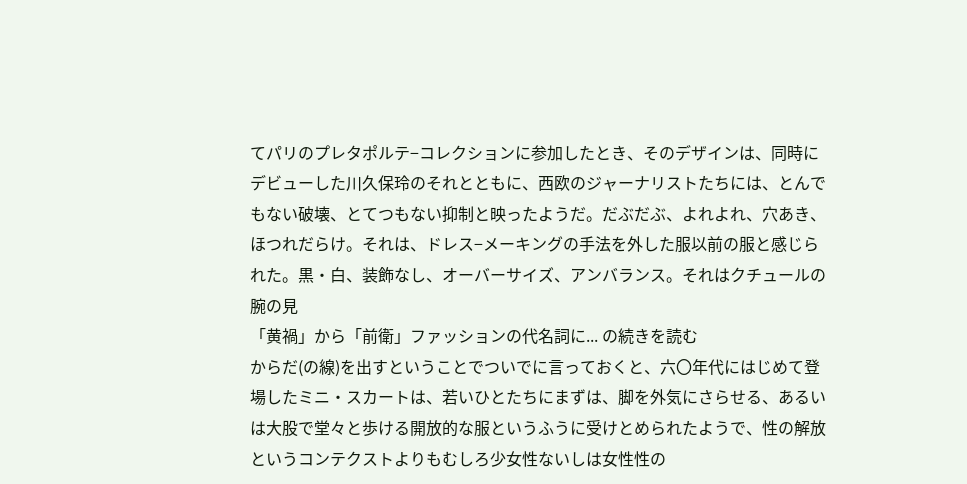てパリのプレタポルテ−コレクションに参加したとき、そのデザインは、同時にデビューした川久保玲のそれとともに、西欧のジャーナリストたちには、とんでもない破壊、とてつもない抑制と映ったようだ。だぶだぶ、よれよれ、穴あき、ほつれだらけ。それは、ドレス−メーキングの手法を外した服以前の服と感じられた。黒・白、装飾なし、オーバーサイズ、アンバランス。それはクチュールの腕の見
「黄禍」から「前衛」ファッションの代名詞に... の続きを読む
からだ(の線)を出すということでついでに言っておくと、六〇年代にはじめて登場したミニ・スカートは、若いひとたちにまずは、脚を外気にさらせる、あるいは大股で堂々と歩ける開放的な服というふうに受けとめられたようで、性の解放というコンテクストよりもむしろ少女性ないしは女性性の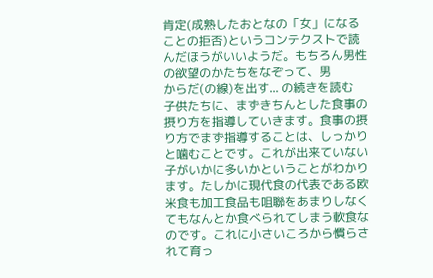肯定(成熟したおとなの「女」になることの拒否)というコンテクストで読んだほうがいいようだ。もちろん男性の欲望のかたちをなぞって、男
からだ(の線)を出す... の続きを読む
子供たちに、まずきちんとした食事の摂り方を指導していきます。食事の摂り方でまず指導することは、しっかりと噛むことです。これが出来ていない子がいかに多いかということがわかります。たしかに現代食の代表である欧米食も加工食品も咀聯をあまりしなくてもなんとか食べられてしまう軟食なのです。これに小さいころから慣らされて育っ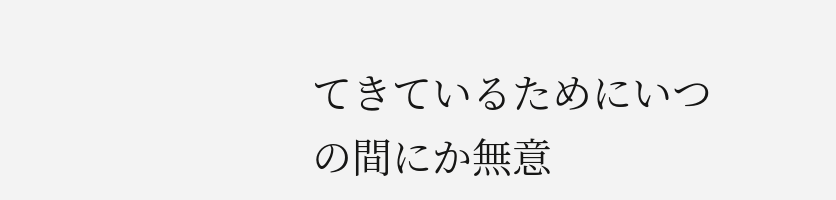てきているためにいつの間にか無意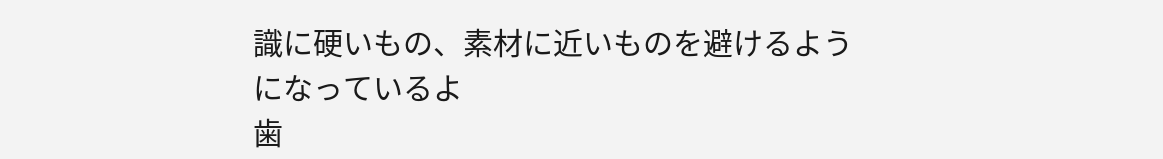識に硬いもの、素材に近いものを避けるようになっているよ
歯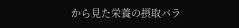から見た栄養の摂取バラ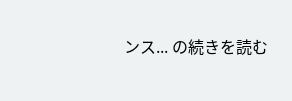ンス... の続きを読む